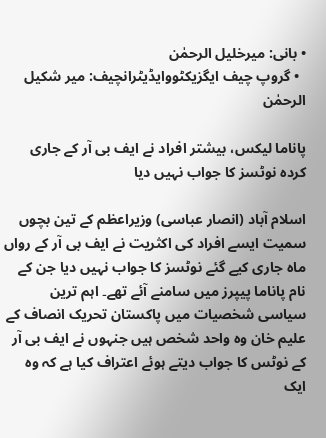• بانی: میرخلیل الرحمٰن
  • گروپ چیف ایگزیکٹووایڈیٹرانچیف: میر شکیل الرحمٰن

پاناما لیکس، بیشتر افراد نے ایف بی آر کے جاری کردہ نوٹسز کا جواب نہیں دیا

اسلام آباد (انصار عباسی) وزیراعظم کے تین بچوں سمیت ایسے افراد کی اکثریت نے ایف بی آر کے رواں ماہ جاری کیے گئے نوٹسز کا جواب نہیں دیا جن کے نام پاناما پیپرز میں سامنے آئے تھے۔ اہم ترین سیاسی شخصیات میں پاکستان تحریک انصاف کے علیم خان وہ واحد شخص ہیں جنہوں نے ایف بی آر کے نوٹس کا جواب دیتے ہوئے اعتراف کیا ہے کہ وہ ایک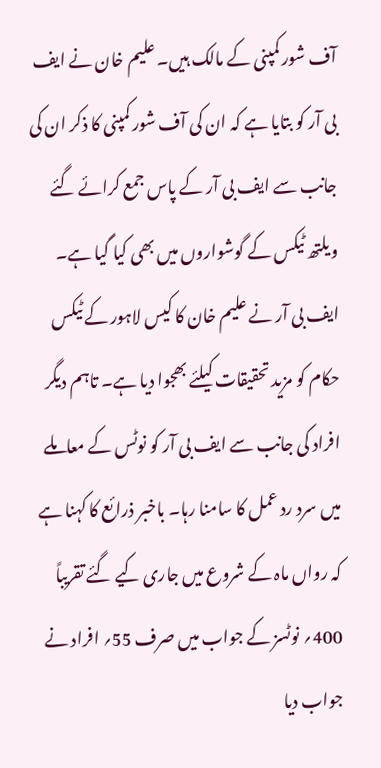آف شور کمپنی کے مالک ہیں۔ علیم خان نے ایف بی آر کو بتایا ہے کہ ان کی آف شور کمپنی کا ذکر ان کی جانب سے ایف بی آر کے پاس جمع کرائے گئے ویلتھ ٹیکس کے گوشواروں میں بھی کیا گیا ہے۔ ایف بی آر نے علیم خان کا کیس لاہور کے ٹیکس حکام کو مزید تحقیقات کیلئے بھجوا دیا ہے۔ تاہم دیگر افراد کی جانب سے ایف بی آر کو نوٹس کے معاملے میں سرد رد عمل کا سامنا رہا۔ باخبر ذرائع کا کہنا ہے کہ رواں ماہ کے شروع میں جاری کیے گئے تقریباً 400؍ نوٹسز کے جواب میں صرف 55؍ افراد نے جواب دیا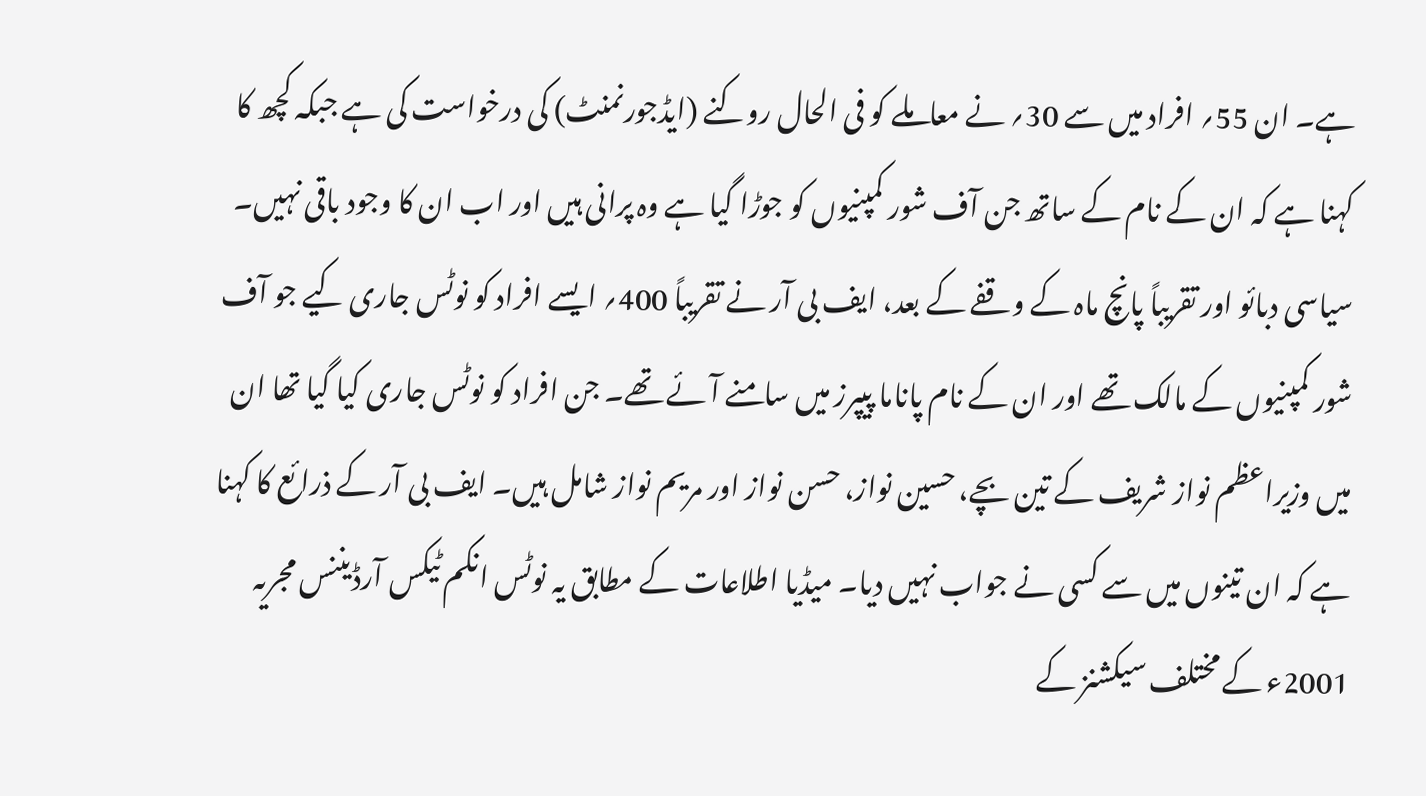ہے۔ ان 55؍ افراد میں سے 30؍ نے معاملے کو فی الحال روکنے (ایڈجورنمنٹ) کی درخواست کی ہے جبکہ کچھ کا کہنا ہے کہ ان کے نام کے ساتھ جن آف شور کمپنیوں کو جوڑا گیا ہے وہ پرانی ہیں اور اب ان کا وجود باقی نہیں۔ سیاسی دبائو اور تقریباً پانچ ماہ کے وقفے کے بعد، ایف بی آر نے تقریباً 400؍ ایسے افراد کو نوٹس جاری کیے جو آف شور کمپنیوں کے مالک تھے اور ان کے نام پاناما پیپرز میں سامنے آئے تھے۔ جن افراد کو نوٹس جاری کیا گیا تھا ان میں وزیراعظم نواز شریف کے تین بچے، حسین نواز، حسن نواز اور مریم نواز شامل ہیں۔ ایف بی آر کے ذرائع کا کہنا ہے کہ ان تینوں میں سے کسی نے جواب نہیں دیا۔ میڈیا اطلاعات کے مطابق یہ نوٹس انکم ٹیکس آرڈیننس مجریہ 2001ء کے مختلف سیکشنز کے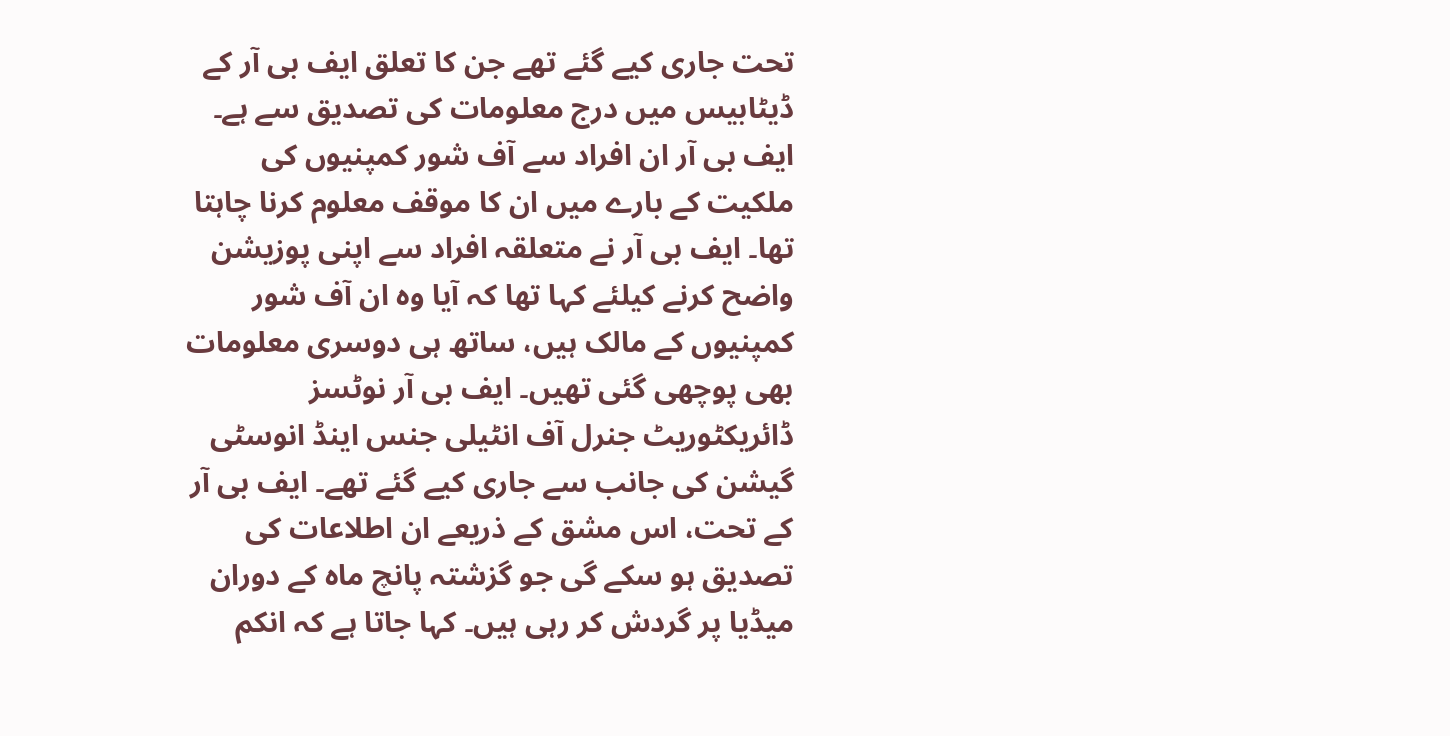تحت جاری کیے گئے تھے جن کا تعلق ایف بی آر کے ڈیٹابیس میں درج معلومات کی تصدیق سے ہے۔ ایف بی آر ان افراد سے آف شور کمپنیوں کی ملکیت کے بارے میں ان کا موقف معلوم کرنا چاہتا تھا۔ ایف بی آر نے متعلقہ افراد سے اپنی پوزیشن واضح کرنے کیلئے کہا تھا کہ آیا وہ ان آف شور کمپنیوں کے مالک ہیں، ساتھ ہی دوسری معلومات بھی پوچھی گئی تھیں۔ ایف بی آر نوٹسز ڈائریکٹوریٹ جنرل آف انٹیلی جنس اینڈ انوسٹی گیشن کی جانب سے جاری کیے گئے تھے۔ ایف بی آر کے تحت، اس مشق کے ذریعے ان اطلاعات کی تصدیق ہو سکے گی جو گزشتہ پانچ ماہ کے دوران میڈیا پر گردش کر رہی ہیں۔ کہا جاتا ہے کہ انکم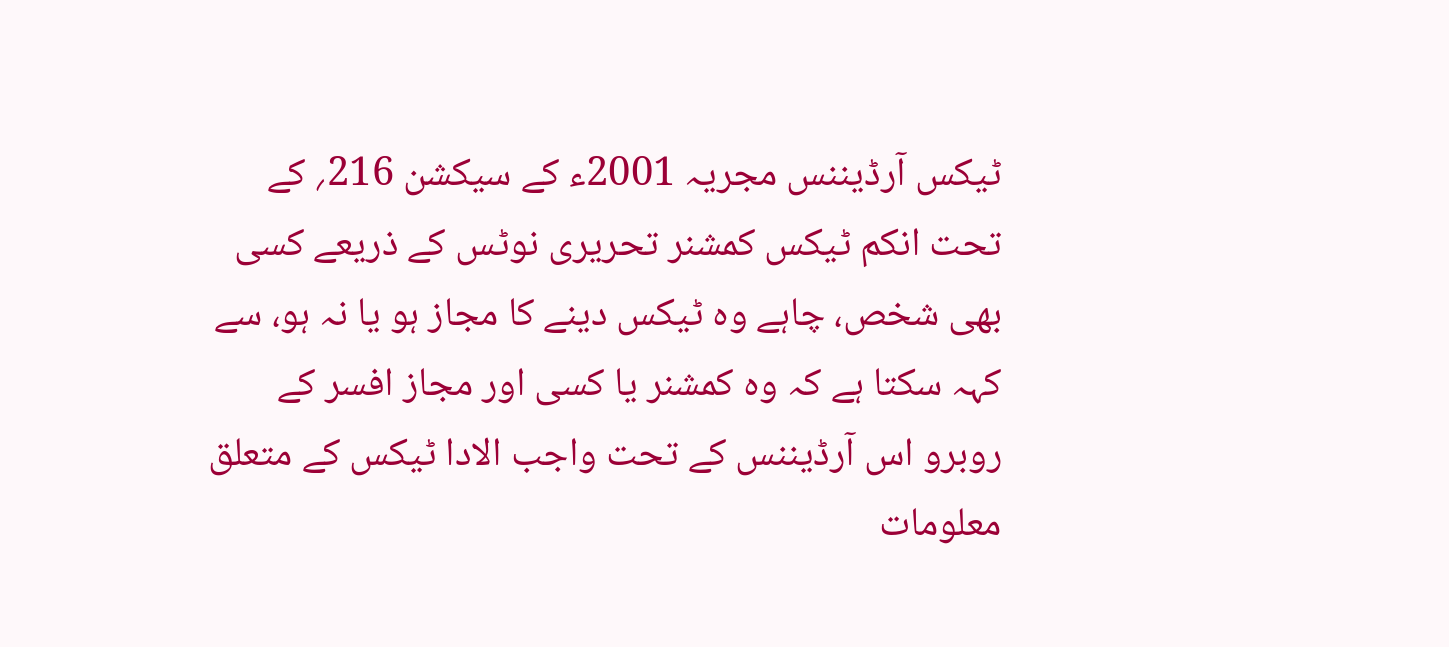ٹیکس آرڈیننس مجریہ 2001ء کے سیکشن 216؍ کے تحت انکم ٹیکس کمشنر تحریری نوٹس کے ذریعے کسی بھی شخص، چاہے وہ ٹیکس دینے کا مجاز ہو یا نہ ہو، سے کہہ سکتا ہے کہ وہ کمشنر یا کسی اور مجاز افسر کے روبرو اس آرڈیننس کے تحت واجب الادا ٹیکس کے متعلق معلومات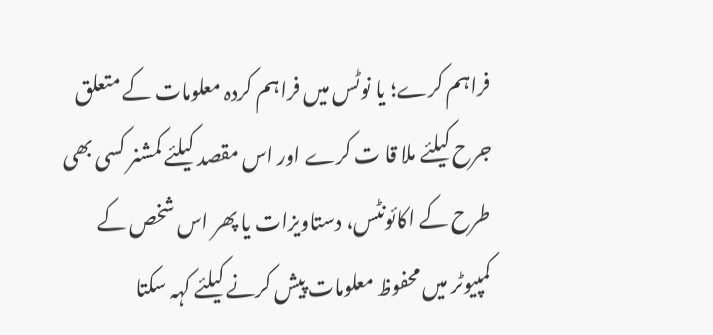فراہم کرے؛ یا نوٹس میں فراہم کردہ معلومات کے متعلق جرح کیلئے ملا قا ت کرے اور اس مقصد کیلئے کمشنر کسی بھی طرح کے اکائونٹس، دستاویزات یا پھر اس شخص کے کمپیوٹر میں محفوظ معلومات پیش کرنے کیلئے کہہ سکتا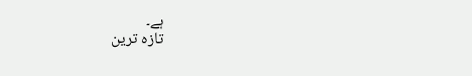ہے۔
تازہ ترین